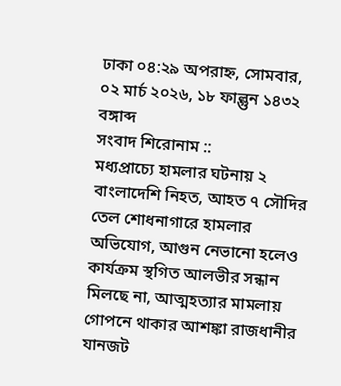ঢাকা ০৪:২৯ অপরাহ্ন, সোমবার, ০২ মার্চ ২০২৬, ১৮ ফাল্গুন ১৪৩২ বঙ্গাব্দ
সংবাদ শিরোনাম ::
মধ্যপ্রাচ্যে হামলার ঘটনায় ২ বাংলাদেশি নিহত, আহত ৭ সৌদির তেল শোধনাগারে হামলার অভিযোগ, আগুন নেভানো হলেও কার্যক্রম স্থগিত আলভীর সন্ধান মিলছে না, আত্মহত্যার মামলায় গোপনে থাকার আশঙ্কা রাজধানীর যানজট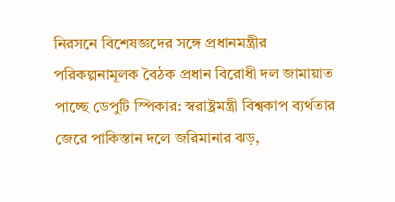নিরসনে বিশেষজ্ঞদের সঙ্গে প্রধানমন্ত্রীর পরিকল্পনামূলক বৈঠক প্রধান বিরোধী দল জামায়াত পাচ্ছে ডেপুটি স্পিকার: স্বরাষ্ট্রমন্ত্রী বিশ্বকাপ ব্যর্থতার জেরে পাকিস্তান দলে জরিমানার ঝড়,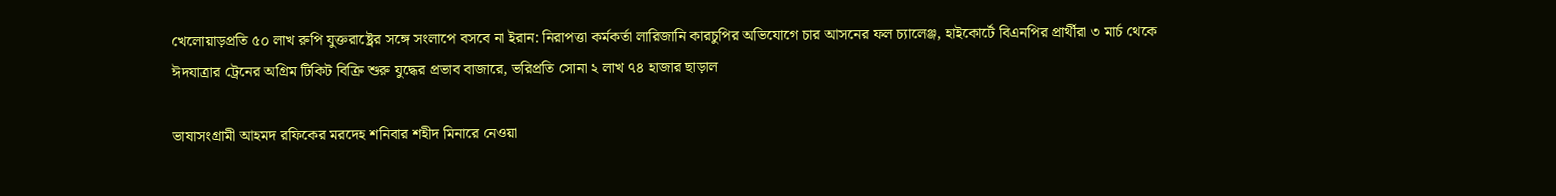খেলোয়াড়প্রতি ৫০ লাখ রুপি যুক্তরাষ্ট্রের সঙ্গে সংলাপে বসবে না ইরান: নিরাপত্তা কর্মকর্তা লারিজানি কারচুপির অভিযোগে চার আসনের ফল চ্যালেঞ্জ, হাইকোর্টে বিএনপির প্রার্থীরা ৩ মার্চ থেকে ঈদযাত্রার ট্রেনের অগ্রিম টিকিট বিক্রি শুরু যুদ্ধের প্রভাব বাজারে, ভরিপ্রতি সোনা ২ লাখ ৭৪ হাজার ছাড়াল

ভাষাসংগ্রামী আহমদ রফিকের মরদেহ শনিবার শহীদ মিনারে নেওয়া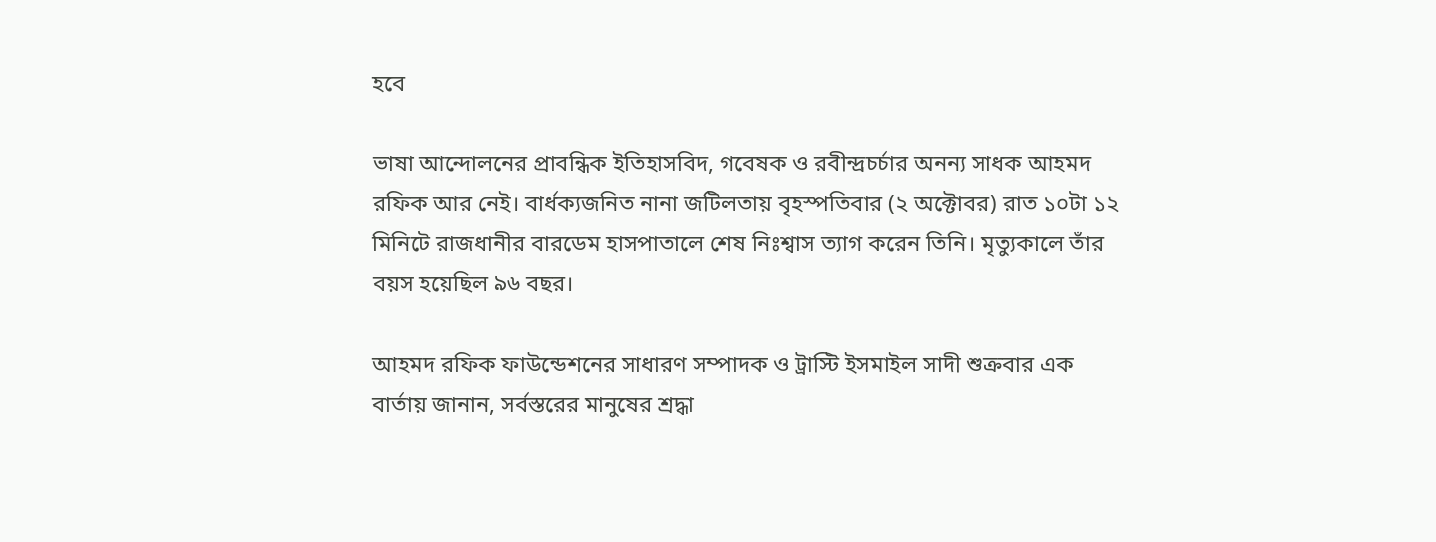হবে

ভাষা আন্দোলনের প্রাবন্ধিক ইতিহাসবিদ, গবেষক ও রবীন্দ্রচর্চার অনন্য সাধক আহমদ রফিক আর নেই। বার্ধক্যজনিত নানা জটিলতায় বৃহস্পতিবার (২ অক্টোবর) রাত ১০টা ১২ মিনিটে রাজধানীর বারডেম হাসপাতালে শেষ নিঃশ্বাস ত্যাগ করেন তিনি। মৃত্যুকালে তাঁর বয়স হয়েছিল ৯৬ বছর।

আহমদ রফিক ফাউন্ডেশনের সাধারণ সম্পাদক ও ট্রাস্টি ইসমাইল সাদী শুক্রবার এক বার্তায় জানান, সর্বস্তরের মানুষের শ্রদ্ধা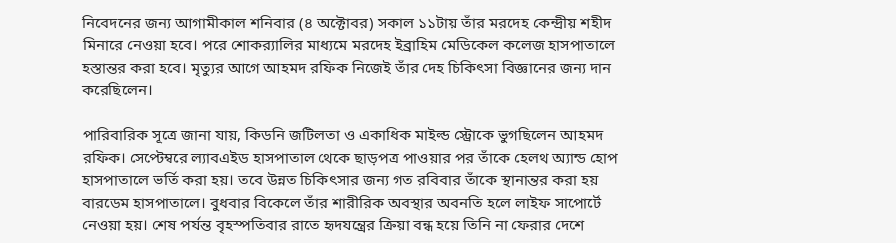নিবেদনের জন্য আগামীকাল শনিবার (৪ অক্টোবর) সকাল ১১টায় তাঁর মরদেহ কেন্দ্রীয় শহীদ মিনারে নেওয়া হবে। পরে শোকর‌্যালির মাধ্যমে মরদেহ ইব্রাহিম মেডিকেল কলেজ হাসপাতালে হস্তান্তর করা হবে। মৃত্যুর আগে আহমদ রফিক নিজেই তাঁর দেহ চিকিৎসা বিজ্ঞানের জন্য দান করেছিলেন।

পারিবারিক সূত্রে জানা যায়, কিডনি জটিলতা ও একাধিক মাইল্ড স্ট্রোকে ভুগছিলেন আহমদ রফিক। সেপ্টেম্বরে ল্যাবএইড হাসপাতাল থেকে ছাড়পত্র পাওয়ার পর তাঁকে হেলথ অ্যান্ড হোপ হাসপাতালে ভর্তি করা হয়। তবে উন্নত চিকিৎসার জন্য গত রবিবার তাঁকে স্থানান্তর করা হয় বারডেম হাসপাতালে। বুধবার বিকেলে তাঁর শারীরিক অবস্থার অবনতি হলে লাইফ সাপোর্টে নেওয়া হয়। শেষ পর্যন্ত বৃহস্পতিবার রাতে হৃদযন্ত্রের ক্রিয়া বন্ধ হয়ে তিনি না ফেরার দেশে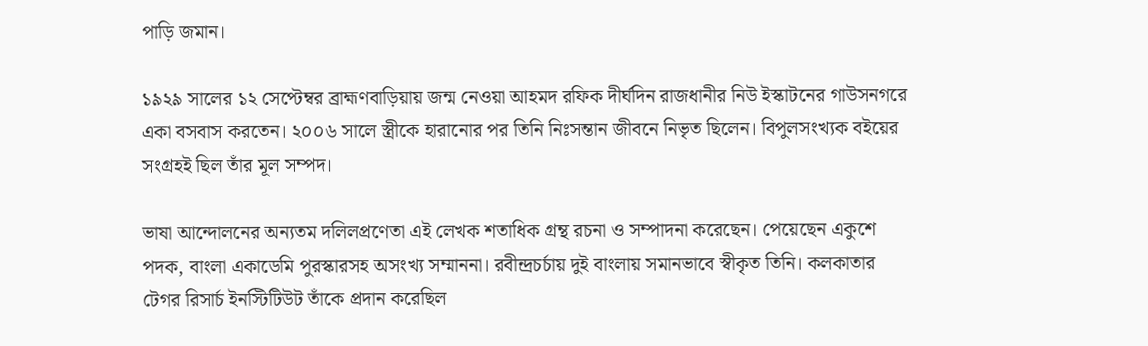পাড়ি জমান।

১৯২৯ সালের ১২ সেপ্টেম্বর ব্রাহ্মণবাড়িয়ায় জন্ম নেওয়া আহমদ রফিক দীর্ঘদিন রাজধানীর নিউ ইস্কাটনের গাউসনগরে একা বসবাস করতেন। ২০০৬ সালে স্ত্রীকে হারানোর পর তিনি নিঃসন্তান জীবনে নিভৃত ছিলেন। বিপুলসংখ্যক বইয়ের সংগ্রহই ছিল তাঁর মূল সম্পদ।

ভাষা আন্দোলনের অন্যতম দলিলপ্রণেতা এই লেখক শতাধিক গ্রন্থ রচনা ও সম্পাদনা করেছেন। পেয়েছেন একুশে পদক, বাংলা একাডেমি পুরস্কারসহ অসংখ্য সম্মাননা। রবীন্দ্রচর্চায় দুই বাংলায় সমানভাবে স্বীকৃত তিনি। কলকাতার টেগর রিসার্চ ইনস্টিটিউট তাঁকে প্রদান করেছিল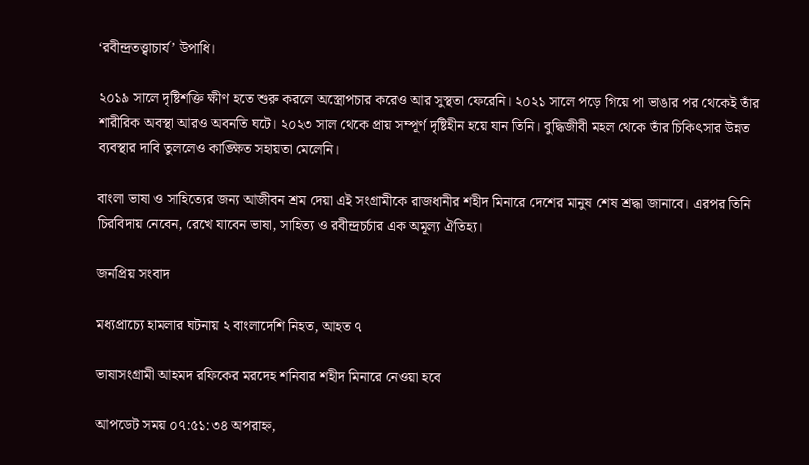‘রবীন্দ্রতত্ত্বাচার্য’ উপাধি।

২০১৯ সালে দৃষ্টিশক্তি ক্ষীণ হতে শুরু করলে অস্ত্রোপচার করেও আর সুস্থতা ফেরেনি। ২০২১ সালে পড়ে গিয়ে পা ভাঙার পর থেকেই তাঁর শারীরিক অবস্থা আরও অবনতি ঘটে। ২০২৩ সাল থেকে প্রায় সম্পূর্ণ দৃষ্টিহীন হয়ে যান তিনি। বুদ্ধিজীবী মহল থেকে তাঁর চিকিৎসার উন্নত ব্যবস্থার দাবি তুললেও কাঙ্ক্ষিত সহায়তা মেলেনি।

বাংলা ভাষা ও সাহিত্যের জন্য আজীবন শ্রম দেয়া এই সংগ্রামীকে রাজধানীর শহীদ মিনারে দেশের মানুষ শেষ শ্রদ্ধা জানাবে। এরপর তিনি চিরবিদায় নেবেন, রেখে যাবেন ভাষা, সাহিত্য ও রবীন্দ্রচর্চার এক অমূল্য ঐতিহ্য।

জনপ্রিয় সংবাদ

মধ্যপ্রাচ্যে হামলার ঘটনায় ২ বাংলাদেশি নিহত, আহত ৭

ভাষাসংগ্রামী আহমদ রফিকের মরদেহ শনিবার শহীদ মিনারে নেওয়া হবে

আপডেট সময় ০৭:৫১:৩৪ অপরাহ্ন,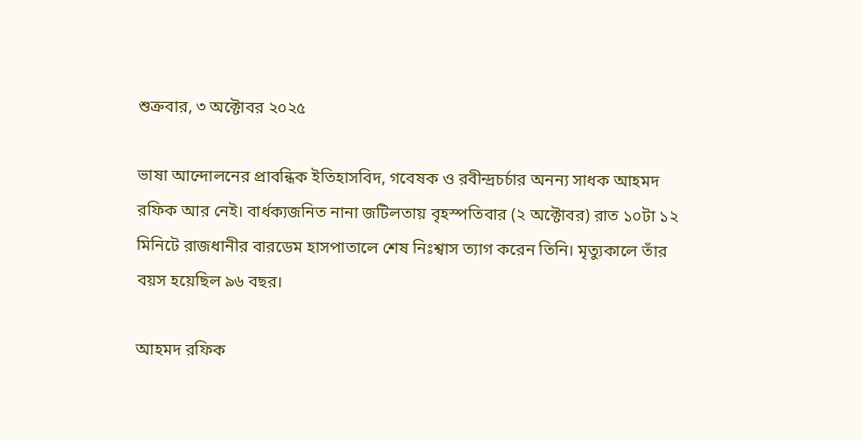শুক্রবার, ৩ অক্টোবর ২০২৫

ভাষা আন্দোলনের প্রাবন্ধিক ইতিহাসবিদ, গবেষক ও রবীন্দ্রচর্চার অনন্য সাধক আহমদ রফিক আর নেই। বার্ধক্যজনিত নানা জটিলতায় বৃহস্পতিবার (২ অক্টোবর) রাত ১০টা ১২ মিনিটে রাজধানীর বারডেম হাসপাতালে শেষ নিঃশ্বাস ত্যাগ করেন তিনি। মৃত্যুকালে তাঁর বয়স হয়েছিল ৯৬ বছর।

আহমদ রফিক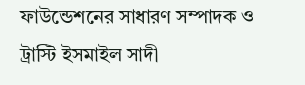ফাউন্ডেশনের সাধারণ সম্পাদক ও ট্রাস্টি ইসমাইল সাদী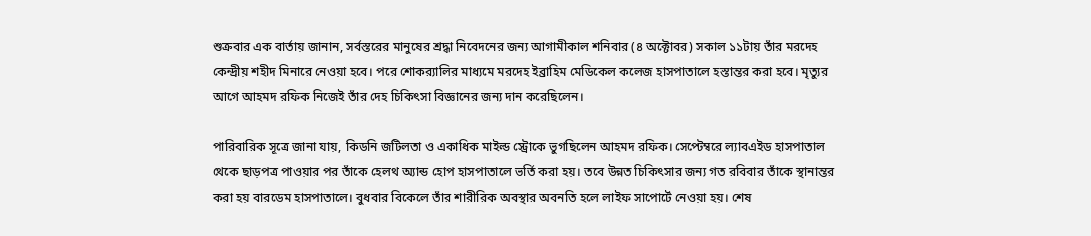শুক্রবার এক বার্তায় জানান, সর্বস্তরের মানুষের শ্রদ্ধা নিবেদনের জন্য আগামীকাল শনিবার (৪ অক্টোবর) সকাল ১১টায় তাঁর মরদেহ কেন্দ্রীয় শহীদ মিনারে নেওয়া হবে। পরে শোকর‌্যালির মাধ্যমে মরদেহ ইব্রাহিম মেডিকেল কলেজ হাসপাতালে হস্তান্তর করা হবে। মৃত্যুর আগে আহমদ রফিক নিজেই তাঁর দেহ চিকিৎসা বিজ্ঞানের জন্য দান করেছিলেন।

পারিবারিক সূত্রে জানা যায়, কিডনি জটিলতা ও একাধিক মাইল্ড স্ট্রোকে ভুগছিলেন আহমদ রফিক। সেপ্টেম্বরে ল্যাবএইড হাসপাতাল থেকে ছাড়পত্র পাওয়ার পর তাঁকে হেলথ অ্যান্ড হোপ হাসপাতালে ভর্তি করা হয়। তবে উন্নত চিকিৎসার জন্য গত রবিবার তাঁকে স্থানান্তর করা হয় বারডেম হাসপাতালে। বুধবার বিকেলে তাঁর শারীরিক অবস্থার অবনতি হলে লাইফ সাপোর্টে নেওয়া হয়। শেষ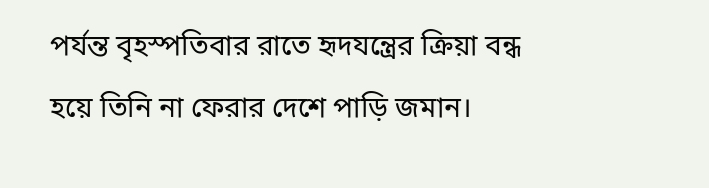পর্যন্ত বৃহস্পতিবার রাতে হৃদযন্ত্রের ক্রিয়া বন্ধ হয়ে তিনি না ফেরার দেশে পাড়ি জমান।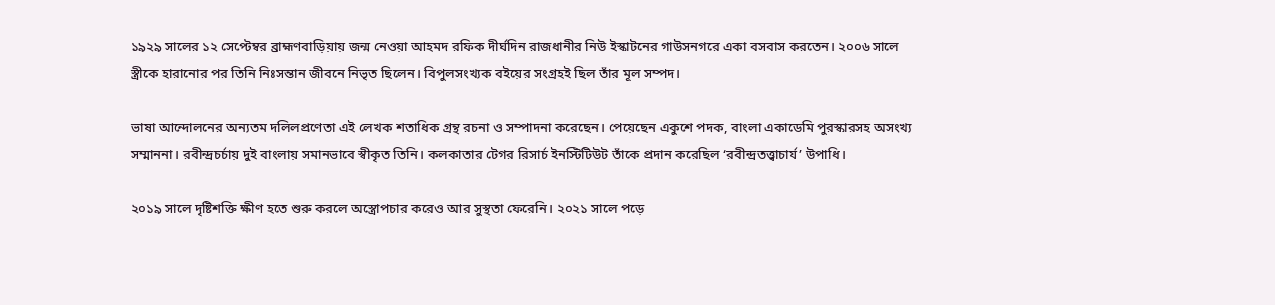১৯২৯ সালের ১২ সেপ্টেম্বর ব্রাহ্মণবাড়িয়ায় জন্ম নেওয়া আহমদ রফিক দীর্ঘদিন রাজধানীর নিউ ইস্কাটনের গাউসনগরে একা বসবাস করতেন। ২০০৬ সালে স্ত্রীকে হারানোর পর তিনি নিঃসন্তান জীবনে নিভৃত ছিলেন। বিপুলসংখ্যক বইয়ের সংগ্রহই ছিল তাঁর মূল সম্পদ।

ভাষা আন্দোলনের অন্যতম দলিলপ্রণেতা এই লেখক শতাধিক গ্রন্থ রচনা ও সম্পাদনা করেছেন। পেয়েছেন একুশে পদক, বাংলা একাডেমি পুরস্কারসহ অসংখ্য সম্মাননা। রবীন্দ্রচর্চায় দুই বাংলায় সমানভাবে স্বীকৃত তিনি। কলকাতার টেগর রিসার্চ ইনস্টিটিউট তাঁকে প্রদান করেছিল ‘রবীন্দ্রতত্ত্বাচার্য’ উপাধি।

২০১৯ সালে দৃষ্টিশক্তি ক্ষীণ হতে শুরু করলে অস্ত্রোপচার করেও আর সুস্থতা ফেরেনি। ২০২১ সালে পড়ে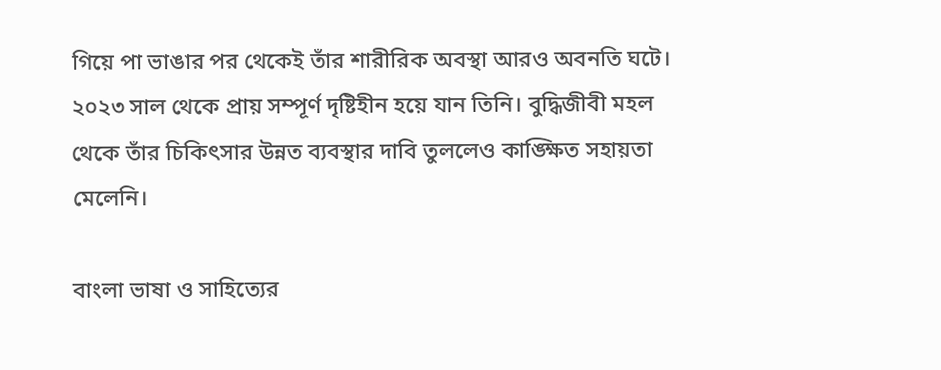গিয়ে পা ভাঙার পর থেকেই তাঁর শারীরিক অবস্থা আরও অবনতি ঘটে। ২০২৩ সাল থেকে প্রায় সম্পূর্ণ দৃষ্টিহীন হয়ে যান তিনি। বুদ্ধিজীবী মহল থেকে তাঁর চিকিৎসার উন্নত ব্যবস্থার দাবি তুললেও কাঙ্ক্ষিত সহায়তা মেলেনি।

বাংলা ভাষা ও সাহিত্যের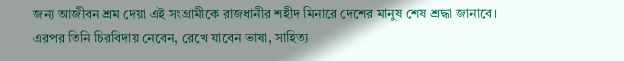জন্য আজীবন শ্রম দেয়া এই সংগ্রামীকে রাজধানীর শহীদ মিনারে দেশের মানুষ শেষ শ্রদ্ধা জানাবে। এরপর তিনি চিরবিদায় নেবেন, রেখে যাবেন ভাষা, সাহিত্য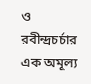ও রবীন্দ্রচর্চার এক অমূল্য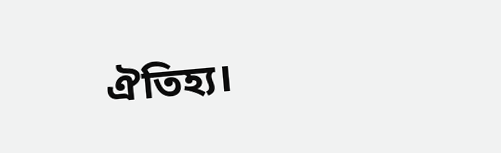ঐতিহ্য।